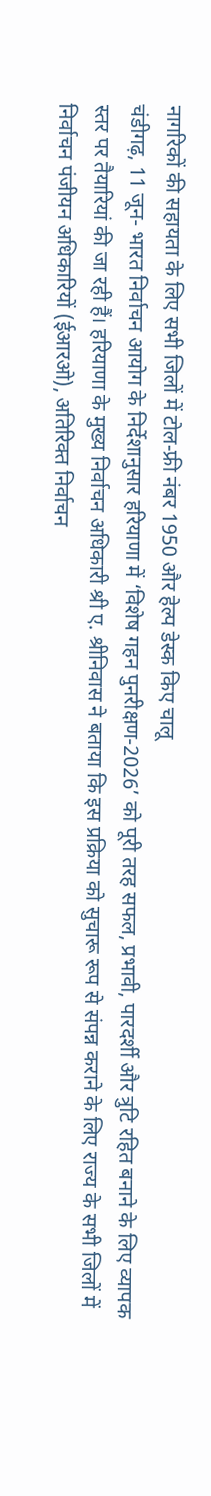नागरिकों की सहायता के लिए सभी जिलों में टोल-फ्री नंबर 1950 और हेल्प डेस्क किए चालू
चंडीगढ़, 11 जून- भारत निर्वाचन आयोग के निर्देशानुसार हरियाणा में ‘विशेष गहन पुनरीक्षण-2026’ को पूरी तरह सफल, प्रभावी, पारदर्शी और त्रुटि रहित बनाने के लिए व्यापक स्तर पर तैयारियां की जा रही हैं। हरियाणा के मुख्य निर्वाचन अधिकारी श्री ए. श्रीनिवास ने बताया कि इस प्रक्रिया को सुचारू रूप से संपन्न कराने के लिए राज्य के सभी जिलों में निर्वाचन पंजीयन अधिकारियों (ईआरओ), अतिरिक्त निर्वाचन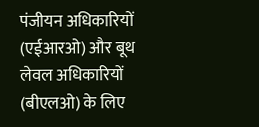पंजीयन अधिकारियों (एईआरओ) और बूथ लेवल अधिकारियों (बीएलओ) के लिए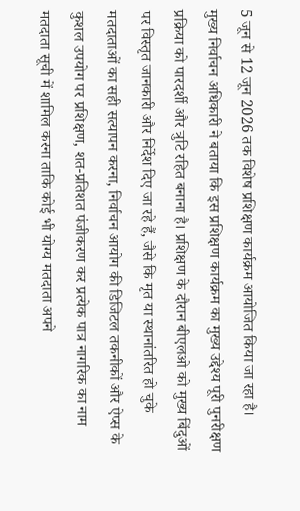5 जून से 12 जून 2026 तक विशेष प्रशिक्षण कार्यक्रम आयोजित किया जा रहा है।
मुख्य निर्वाचन अधिकारी ने बताया कि इस प्रशिक्षण कार्यक्रम का मुख्य उद्देश्य पूरी पुनरीक्षण प्रक्रिया को पारदर्शी और त्रुटि रहित बनाना है। प्रशिक्षण के दौरान बीएलओ को मुख्य बिंदुओं पर विस्तृत जानकारी और निर्देश दिए जा रहे हैं, जैसे कि मृत या स्थानांतरित हो चुके मतदाताओं का सही सत्यापन करना, निर्वाचन आयोग की डिजिटल तकनीकों और ऐप्स के कुशल उपयोग पर प्रशिक्षण, शत-प्रतिशत पंजीकरण कर प्रत्येक पात्र नागरिक का नाम मतदाता सूची में शामिल करना ताकि कोई भी योग्य मतदाता अपने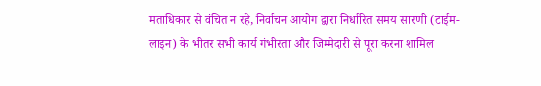मताधिकार से वंचित न रहे, निर्वाचन आयोग द्वारा निर्धारित समय सारणी (टाईम-लाइन) के भीतर सभी कार्य गंभीरता और जिम्मेदारी से पूरा करना शामिल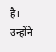है।
उन्होंने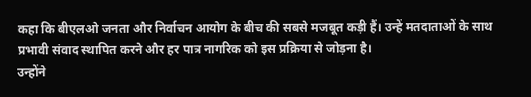कहा कि बीएलओ जनता और निर्वाचन आयोग के बीच की सबसे मजबूत कड़ी हैं। उन्हें मतदाताओं के साथ प्रभावी संवाद स्थापित करने और हर पात्र नागरिक को इस प्रक्रिया से जोड़ना है।
उन्होंने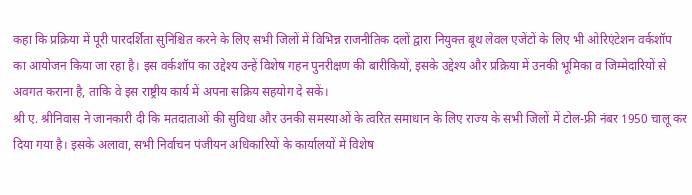कहा कि प्रक्रिया में पूरी पारदर्शिता सुनिश्चित करने के लिए सभी जिलों में विभिन्न राजनीतिक दलों द्वारा नियुक्त बूथ लेवल एजेंटों के लिए भी ओरिएंटेशन वर्कशॉप का आयोजन किया जा रहा है। इस वर्कशॉप का उद्देश्य उन्हें विशेष गहन पुनरीक्षण की बारीकियों, इसके उद्देश्य और प्रक्रिया में उनकी भूमिका व जिम्मेदारियों से अवगत कराना है, ताकि वे इस राष्ट्रीय कार्य में अपना सक्रिय सहयोग दे सकें।
श्री ए. श्रीनिवास ने जानकारी दी कि मतदाताओं की सुविधा और उनकी समस्याओं के त्वरित समाधान के लिए राज्य के सभी जिलों में टोल-फ्री नंबर 1950 चालू कर दिया गया है। इसके अलावा, सभी निर्वाचन पंजीयन अधिकारियों के कार्यालयों में विशेष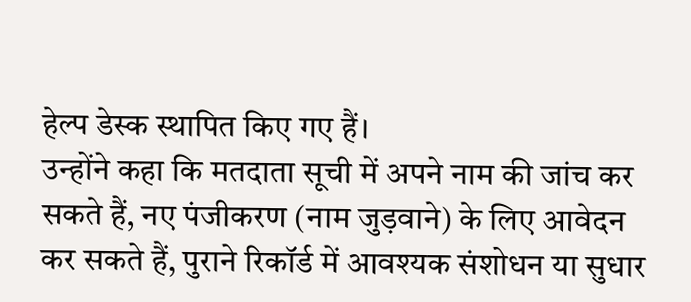हेल्प डेस्क स्थापित किए गए हैं।
उन्होंने कहा कि मतदाता सूची में अपने नाम की जांच कर सकते हैं, नए पंजीकरण (नाम जुड़वाने) के लिए आवेदन कर सकते हैं, पुराने रिकॉर्ड में आवश्यक संशोधन या सुधार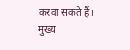करवा सकते हैं।
मुख्य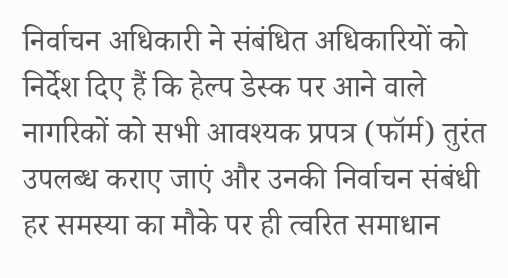निर्वाचन अधिकारी ने संबंधित अधिकारियों को निर्देश दिए हैं कि हेल्प डेस्क पर आने वाले नागरिकों को सभी आवश्यक प्रपत्र (फॉर्म) तुरंत उपलब्ध कराए जाएं और उनकी निर्वाचन संबंधी हर समस्या का मौके पर ही त्वरित समाधान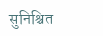सुनिश्चित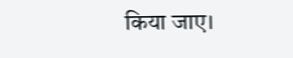किया जाए।